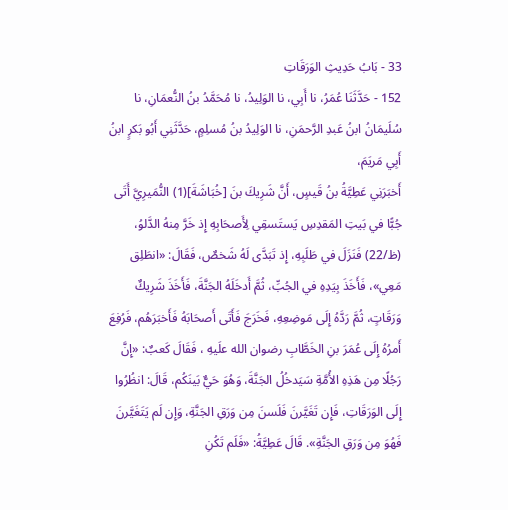33 - بَابُ حَدِيثِ الوَرَقَاتِ
152 - حَدَّثَنَا عُمَرُ، نا أَبِي، نا الوَلِيدُ، نا مُحَمَّدُ بنُ النُّعمَانِ، نا سُلَيمَانُ ابنُ عَبدِ الرَّحمَنِ، نا الوَلِيدُ بنُ مُسلِمٍ، حَدَّثَنِي أَبُو بَكرٍ ابنُ أَبِي مَريَمَ،
أَخبَرَنِي عَطِيَّةُ بنُ قَيسٍ، أَنَّ شَرِيكَ بنَ [خُبَاشَةَ](1) النُّمَيرِيَّ أَتَى جُبًّا في بَيتِ المَقدِسِ يَستَسقِي لِأَصحَابِهِ إِذ خَرَّ مِنهُ الدَّلوُ، (ظ/22) فَنَزَلَ في طَلَبِهِ، إِذ تَبَدَّى لَهُ شَخصٌ، فَقَالَ: «انطَلِق مَعِي»، فَأَخَذَ بِيَدِهِ في الجُبِّ، ثُمَّ أَدخَلَهُ الجَنَّةَ، فَأَخَذَ شَرِيكٌ وَرَقَاتٍ، ثُمَّ رَدَّهُ إِلَى مَوضِعِهِ، فَخَرَجَ فَأَتَى أَصحَابَهُ فَأَخبَرَهُم، فَرُفِعَ أَمرُهُ إِلَى عُمَرَ بنِ الخَطَّابِ رضوان الله علَيهِ ، فَقَالَ كَعبٌ: «إِنَّ رَجُلًا مِن هَذِهِ الأُمَّةِ سَيَدخُلُ الجَنَّةَ، وَهُوَ حَيٌّ بَينَكُم، قَالَ: انظُرُوا إِلَى الوَرَقَاتِ، فَإِن تَغَيَّرنَ فَلَسنَ مِن وَرَقِ الجَنَّةِ، وَإِن لَم يَتَغَيَّرنَ فَهُوَ مِن وَرَقِ الجَنَّةِ». قَالَ عَطِيَّةُ: «فَلَم تَكُنِ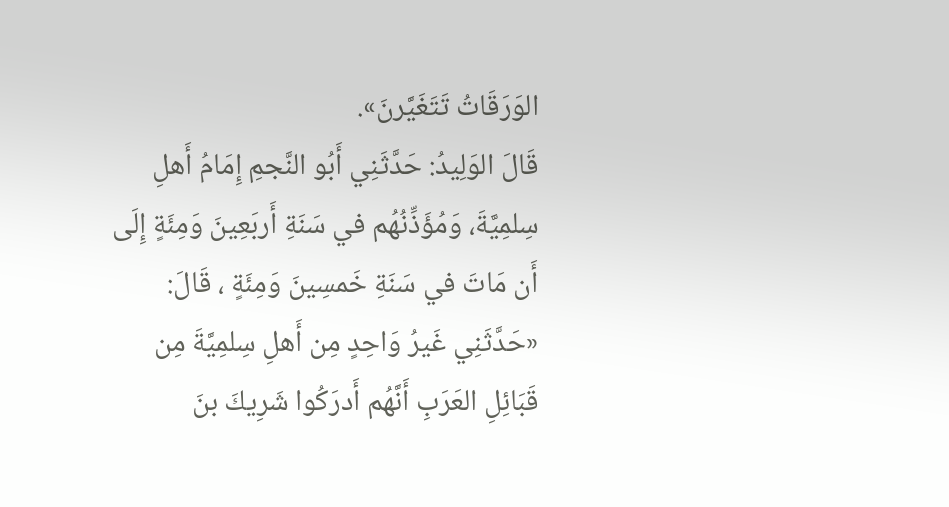الوَرَقَاتُ تَتَغَيَّرنَ».
قَالَ الوَلِيدُ: حَدَّثَنِي أَبُو النَّجمِ إِمَامُ أَهلِ سِلمِيَّةَ، وَمُؤَذِّنُهُم في سَنَةِ أَربَعِينَ وَمِئَةٍ إِلَى أَن مَاتَ في سَنَةِ خَمسِينَ وَمِئَةٍ ، قَالَ: «حَدَّثَنِي غَيرُ وَاحِدٍ مِن أَهلِ سِلمِيَّةَ مِن قَبَائِلِ العَرَبِ أَنَّهُم أَدرَكُوا شَرِيكَ بنَ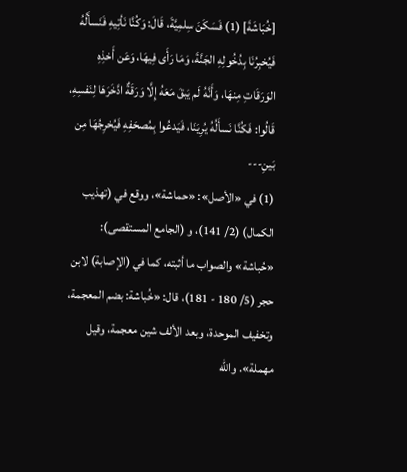[خُبَاشَةَ] (1) فَسَكَنَ سِلمِيَّةَ، قَالَ: وَكُنَّا نَأتِيهِ فَنَسأَلُهُ فَيُخبِرُنَا بِدُخُولِهِ الجَنَّةَ، وَمَا رَأَى فِيهَا، وَعَن أَخذِهِ الوَرَقَاتِ مِنهَا، وَأَنَّهُ لَم يَبقَ مَعَهُ إِلَّا وَرَقَةٌ ادَّخَرَهَا لِنَفسِهِ، قَالُوا: فَكُنَّا نَسأَلُهُ يُرِيَنَا، فَيَدعُوا بِمُصحَفِهِ فَيُخرِجُهَا مِن بَينِ---
(1) في «الأصل»: «حماشة»، ووقع في (تهذيب الكمال) (2/ 141)، و (الجامع المستقصى): «حُباشة» والصواب ما أثبته، كما في (الإصابة) لابن حجر (5/ 180 - 181)، قال: «خُباشة: بضم المعجمة، وتخفيف الموحدة، وبعد الألف شين معجمة، وقيل مهملة». والله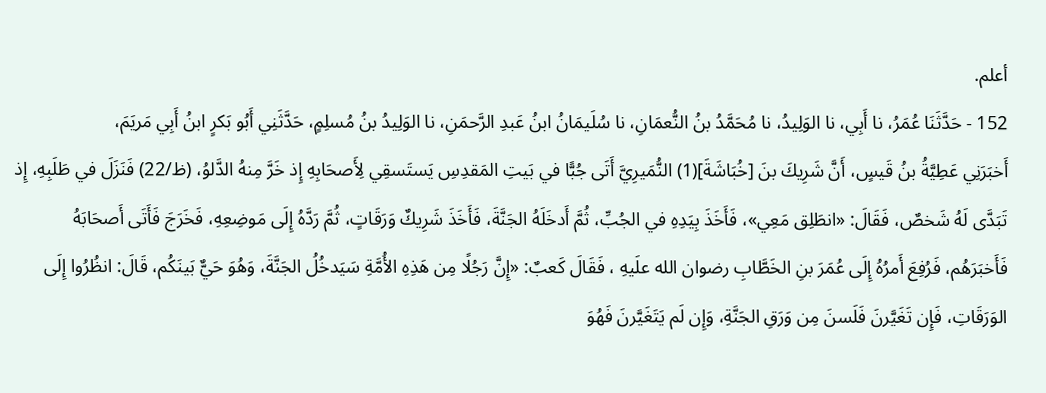أعلم.
152 - حَدَّثَنَا عُمَرُ، نا أَبِي، نا الوَلِيدُ، نا مُحَمَّدُ بنُ النُّعمَانِ، نا سُلَيمَانُ ابنُ عَبدِ الرَّحمَنِ، نا الوَلِيدُ بنُ مُسلِمٍ، حَدَّثَنِي أَبُو بَكرٍ ابنُ أَبِي مَريَمَ،
أَخبَرَنِي عَطِيَّةُ بنُ قَيسٍ، أَنَّ شَرِيكَ بنَ [خُبَاشَةَ](1) النُّمَيرِيَّ أَتَى جُبًّا في بَيتِ المَقدِسِ يَستَسقِي لِأَصحَابِهِ إِذ خَرَّ مِنهُ الدَّلوُ، (ظ/22) فَنَزَلَ في طَلَبِهِ، إِذ تَبَدَّى لَهُ شَخصٌ، فَقَالَ: «انطَلِق مَعِي»، فَأَخَذَ بِيَدِهِ في الجُبِّ، ثُمَّ أَدخَلَهُ الجَنَّةَ، فَأَخَذَ شَرِيكٌ وَرَقَاتٍ، ثُمَّ رَدَّهُ إِلَى مَوضِعِهِ، فَخَرَجَ فَأَتَى أَصحَابَهُ فَأَخبَرَهُم، فَرُفِعَ أَمرُهُ إِلَى عُمَرَ بنِ الخَطَّابِ رضوان الله علَيهِ ، فَقَالَ كَعبٌ: «إِنَّ رَجُلًا مِن هَذِهِ الأُمَّةِ سَيَدخُلُ الجَنَّةَ، وَهُوَ حَيٌّ بَينَكُم، قَالَ: انظُرُوا إِلَى الوَرَقَاتِ، فَإِن تَغَيَّرنَ فَلَسنَ مِن وَرَقِ الجَنَّةِ، وَإِن لَم يَتَغَيَّرنَ فَهُوَ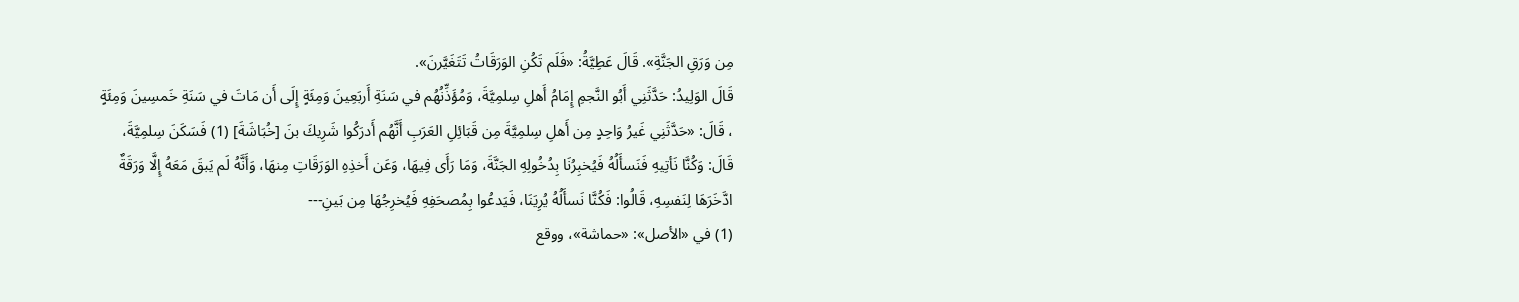مِن وَرَقِ الجَنَّةِ». قَالَ عَطِيَّةُ: «فَلَم تَكُنِ الوَرَقَاتُ تَتَغَيَّرنَ».
قَالَ الوَلِيدُ: حَدَّثَنِي أَبُو النَّجمِ إِمَامُ أَهلِ سِلمِيَّةَ، وَمُؤَذِّنُهُم في سَنَةِ أَربَعِينَ وَمِئَةٍ إِلَى أَن مَاتَ في سَنَةِ خَمسِينَ وَمِئَةٍ ، قَالَ: «حَدَّثَنِي غَيرُ وَاحِدٍ مِن أَهلِ سِلمِيَّةَ مِن قَبَائِلِ العَرَبِ أَنَّهُم أَدرَكُوا شَرِيكَ بنَ [خُبَاشَةَ] (1) فَسَكَنَ سِلمِيَّةَ، قَالَ: وَكُنَّا نَأتِيهِ فَنَسأَلُهُ فَيُخبِرُنَا بِدُخُولِهِ الجَنَّةَ، وَمَا رَأَى فِيهَا، وَعَن أَخذِهِ الوَرَقَاتِ مِنهَا، وَأَنَّهُ لَم يَبقَ مَعَهُ إِلَّا وَرَقَةٌ ادَّخَرَهَا لِنَفسِهِ، قَالُوا: فَكُنَّا نَسأَلُهُ يُرِيَنَا، فَيَدعُوا بِمُصحَفِهِ فَيُخرِجُهَا مِن بَينِ---
(1) في «الأصل»: «حماشة»، ووقع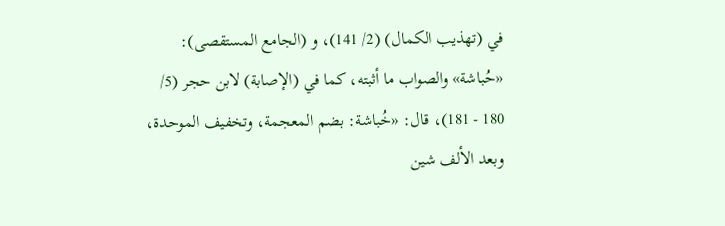في (تهذيب الكمال) (2/ 141)، و (الجامع المستقصى): «حُباشة» والصواب ما أثبته، كما في (الإصابة) لابن حجر (5/ 180 - 181)، قال: «خُباشة: بضم المعجمة، وتخفيف الموحدة، وبعد الألف شين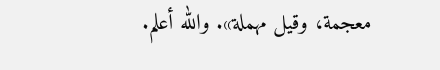معجمة، وقيل مهملة». والله أعلم.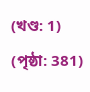(খণ্ড: 1) (পৃষ্ঠা: 381)